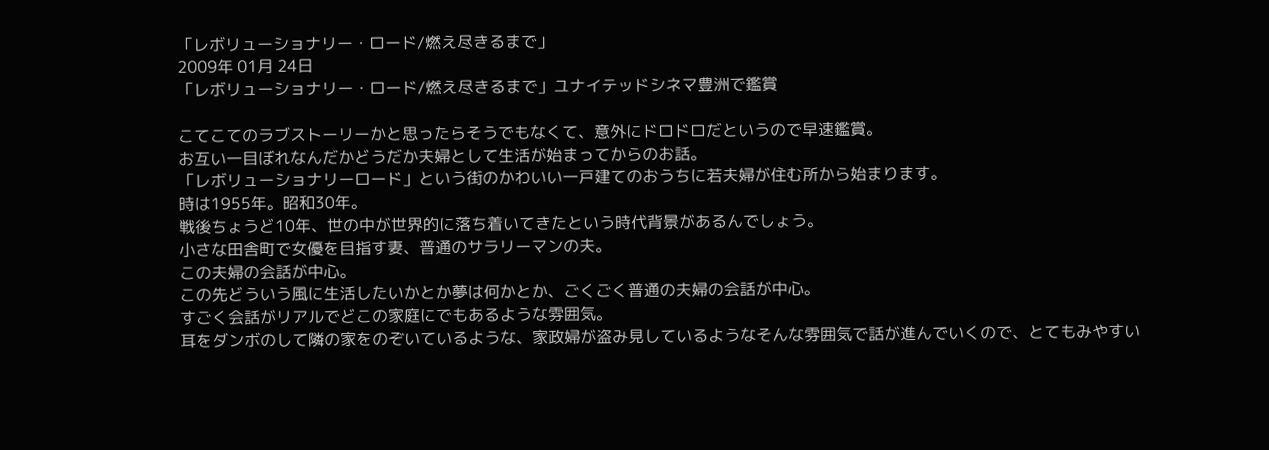「レボリューショナリー・ロード/燃え尽きるまで」
2009年 01月 24日
「レボリューショナリー・ロード/燃え尽きるまで」ユナイテッドシネマ豊洲で鑑賞

こてこてのラブストーリーかと思ったらそうでもなくて、意外にドロドロだというので早速鑑賞。
お互い一目ぼれなんだかどうだか夫婦として生活が始まってからのお話。
「レボリューショナリーロード」という街のかわいい一戸建てのおうちに若夫婦が住む所から始まります。
時は1955年。昭和30年。
戦後ちょうど10年、世の中が世界的に落ち着いてきたという時代背景があるんでしょう。
小さな田舎町で女優を目指す妻、普通のサラリーマンの夫。
この夫婦の会話が中心。
この先どういう風に生活したいかとか夢は何かとか、ごくごく普通の夫婦の会話が中心。
すごく会話がリアルでどこの家庭にでもあるような雰囲気。
耳をダンボのして隣の家をのぞいているような、家政婦が盗み見しているようなそんな雰囲気で話が進んでいくので、とてもみやすい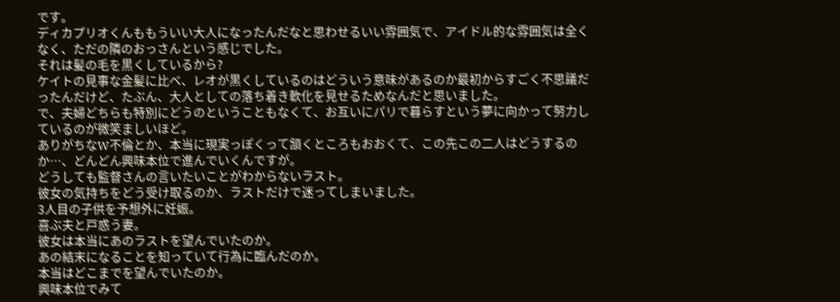です。
ディカプリオくんももういい大人になったんだなと思わせるいい雰囲気で、アイドル的な雰囲気は全くなく、ただの隣のおっさんという感じでした。
それは髪の毛を黒くしているから?
ケイトの見事な金髪に比べ、レオが黒くしているのはどういう意味があるのか最初からすごく不思議だったんだけど、たぶん、大人としての落ち着き軟化を見せるためなんだと思いました。
で、夫婦どちらも特別にどうのということもなくて、お互いにパリで暮らすという夢に向かって努力しているのが微笑ましいほど。
ありがちなW不倫とか、本当に現実っぽくって頷くところもおおくて、この先この二人はどうするのか…、どんどん興味本位で進んでいくんですが。
どうしても監督さんの言いたいことがわからないラスト。
彼女の気持ちをどう受け取るのか、ラストだけで迷ってしまいました。
3人目の子供を予想外に妊娠。
喜ぶ夫と戸惑う妻。
彼女は本当にあのラストを望んでいたのか。
あの結末になることを知っていて行為に臨んだのか。
本当はどこまでを望んでいたのか。
興味本位でみて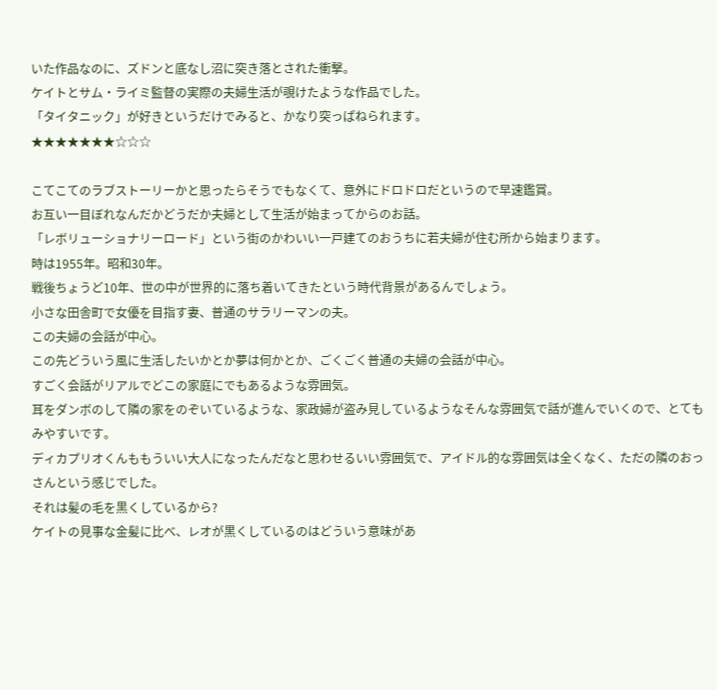いた作品なのに、ズドンと底なし沼に突き落とされた衝撃。
ケイトとサム・ライミ監督の実際の夫婦生活が覗けたような作品でした。
「タイタニック」が好きというだけでみると、かなり突っぱねられます。
★★★★★★★☆☆☆

こてこてのラブストーリーかと思ったらそうでもなくて、意外にドロドロだというので早速鑑賞。
お互い一目ぼれなんだかどうだか夫婦として生活が始まってからのお話。
「レボリューショナリーロード」という街のかわいい一戸建てのおうちに若夫婦が住む所から始まります。
時は1955年。昭和30年。
戦後ちょうど10年、世の中が世界的に落ち着いてきたという時代背景があるんでしょう。
小さな田舎町で女優を目指す妻、普通のサラリーマンの夫。
この夫婦の会話が中心。
この先どういう風に生活したいかとか夢は何かとか、ごくごく普通の夫婦の会話が中心。
すごく会話がリアルでどこの家庭にでもあるような雰囲気。
耳をダンボのして隣の家をのぞいているような、家政婦が盗み見しているようなそんな雰囲気で話が進んでいくので、とてもみやすいです。
ディカプリオくんももういい大人になったんだなと思わせるいい雰囲気で、アイドル的な雰囲気は全くなく、ただの隣のおっさんという感じでした。
それは髪の毛を黒くしているから?
ケイトの見事な金髪に比べ、レオが黒くしているのはどういう意味があ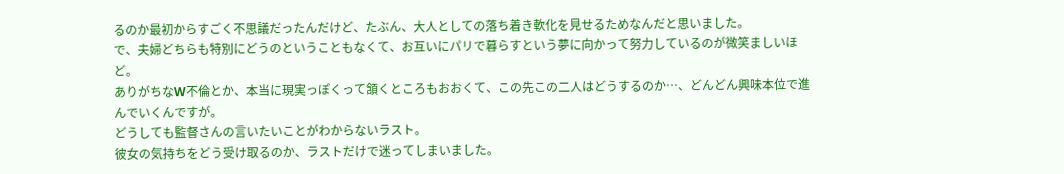るのか最初からすごく不思議だったんだけど、たぶん、大人としての落ち着き軟化を見せるためなんだと思いました。
で、夫婦どちらも特別にどうのということもなくて、お互いにパリで暮らすという夢に向かって努力しているのが微笑ましいほど。
ありがちなW不倫とか、本当に現実っぽくって頷くところもおおくて、この先この二人はどうするのか…、どんどん興味本位で進んでいくんですが。
どうしても監督さんの言いたいことがわからないラスト。
彼女の気持ちをどう受け取るのか、ラストだけで迷ってしまいました。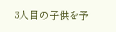3人目の子供を予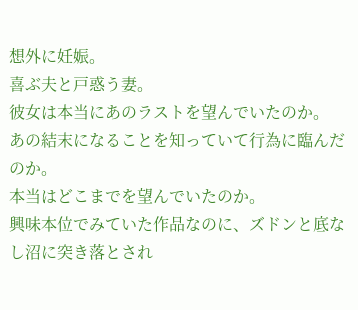想外に妊娠。
喜ぶ夫と戸惑う妻。
彼女は本当にあのラストを望んでいたのか。
あの結末になることを知っていて行為に臨んだのか。
本当はどこまでを望んでいたのか。
興味本位でみていた作品なのに、ズドンと底なし沼に突き落とされ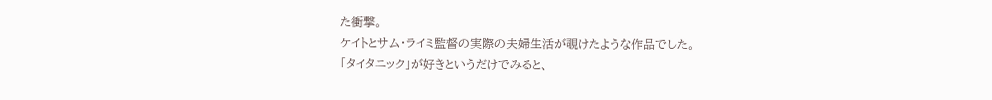た衝撃。
ケイトとサム・ライミ監督の実際の夫婦生活が覗けたような作品でした。
「タイタニック」が好きというだけでみると、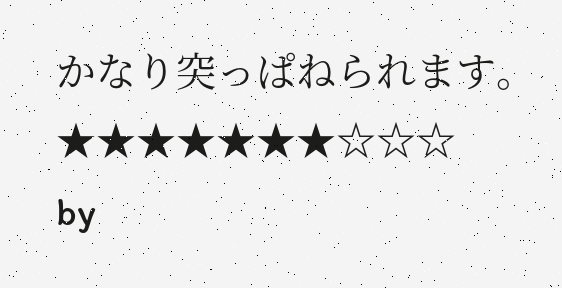かなり突っぱねられます。
★★★★★★★☆☆☆
by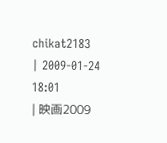chikat2183
| 2009-01-24 18:01
| 映画2009